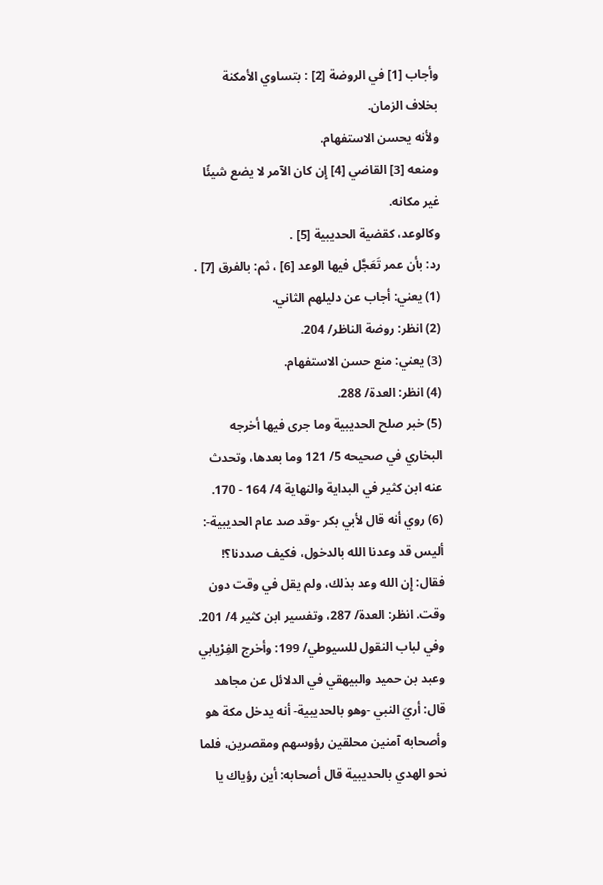وأجاب [1] في الروضة [2] : بتساوي الأمكنة بخلاف الزمان.
ولأنه يحسن الاستفهام.
ومنعه [3] القاضي [4] إِن كان الآمر لا يضع شيئًا غير مكانه.
وكالوعد، كقضية الحديبية [5] .
رد: بأن عمر تَعَجَّل فيها الوعد [6] ، ثم: بالفرق [7] .
(1) يعني: أجاب عن دليلهم الثاني.
(2) انظر: روضة الناظر/ 204.
(3) يعني: منع حسن الاستفهام.
(4) انظر: العدة/ 288.
(5) خبر صلح الحديبية وما جرى فيها أخرجه البخاري في صحيحه 5/ 121 وما بعدها، وتحدث عنه ابن كثير في البداية والنهاية 4/ 164 - 170.
(6) روي أنه قال لأبي بكر -وقد صد عام الحديبية-: أليس قد وعدنا الله بالدخول، فكيف صددنا؟! فقال: إِن الله وعد بذلك، ولم يقل في وقت دون وقت. انظر: العدة/ 287، وتفسير ابن كثير 4/ 201.
وفي لباب النقول للسيوطي/ 199: وأخرج الفِرْيابي وعبد بن حميد والبيهقي في الدلائل عن مجاهد قال: أريَ النبي -وهو بالحديبية- أنه يدخل مكة هو وأصحابه آمنين محلقين رؤوسهم ومقصرين، فلما نحو الهدي بالحديبية قال أصحابه: أين رؤياك يا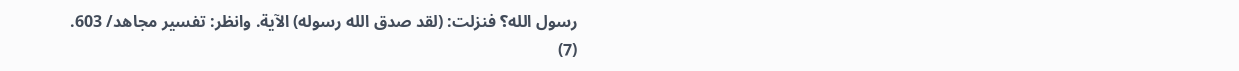رسول الله؟ فنزلت: (لقد صدق الله رسوله) الآية. وانظر: تفسير مجاهد/ 603.
(7)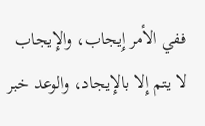ففي الأمر إِيجاب، والإِيجاب لا يتم إِلا بالإِيجاد، والوعد خبر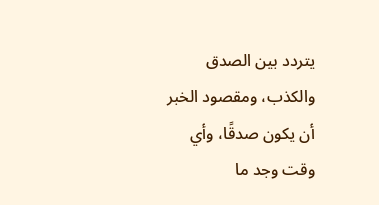يتردد بين الصدق والكذب، ومقصود الخبر أن يكون صدقًا، وأي وقت وجد ما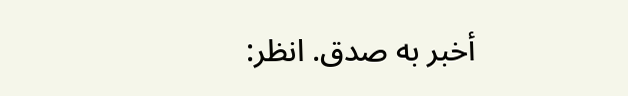أخبر به صدق. انظر: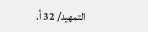التمهيد/ 32 أ.